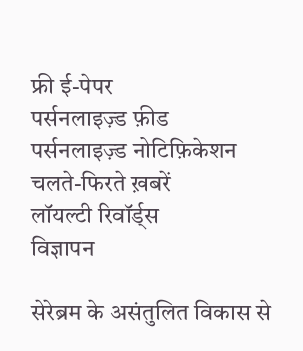फ्री ई-पेपर
पर्सनलाइज़्ड फ़ीड
पर्सनलाइज़्ड नोटिफ़िकेशन
चलते-फिरते ख़बरें
लॉयल्टी रिवॉर्ड्स
विज्ञापन

सेरेब्रम के असंतुलित विकास से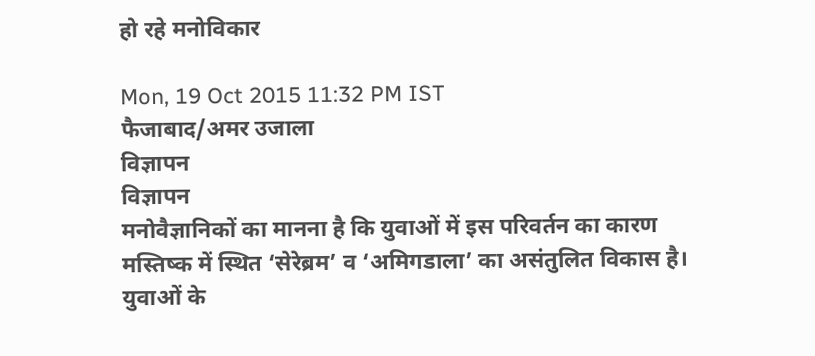हो रहे मनोविकार

Mon, 19 Oct 2015 11:32 PM IST
फैजाबाद/अमर उजाला
विज्ञापन
विज्ञापन
मनोवैज्ञानिकों का मानना है कि युवाओं में इस परिवर्तन का कारण मस्तिष्क में स्थित ‘सेरेब्रम’ व ‘अमिगडाला’ का असंतुलित विकास है। युवाओं के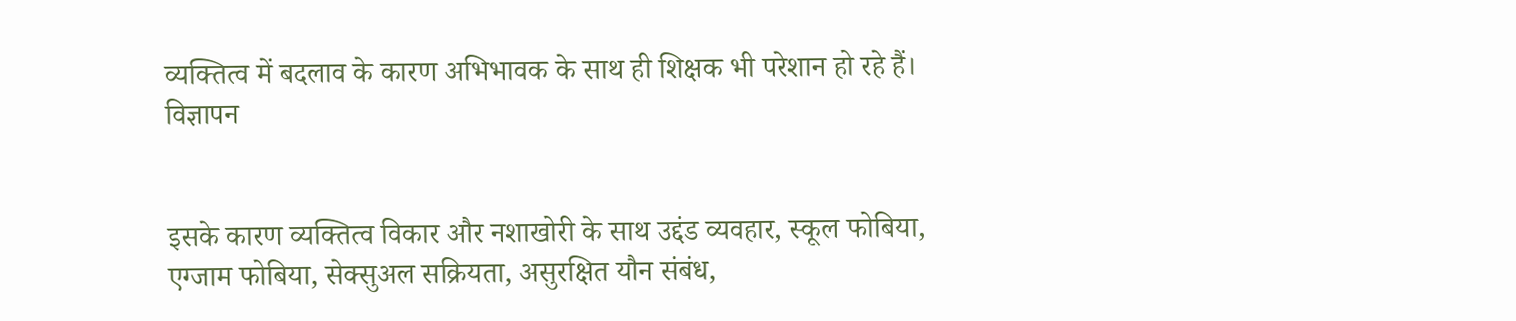व्यक्तित्व में बदलाव के कारण अभिभावक के साथ ही शिक्षक भी परेशान हो रहे हैं।
विज्ञापन


इसके कारण व्यक्तित्व विकार और नशाखोरी के साथ उद्दंड व्यवहार, स्कूल फोबिया, एग्जाम फोबिया, सेक्सुअल सक्रियता, असुरक्षित यौन संबंध,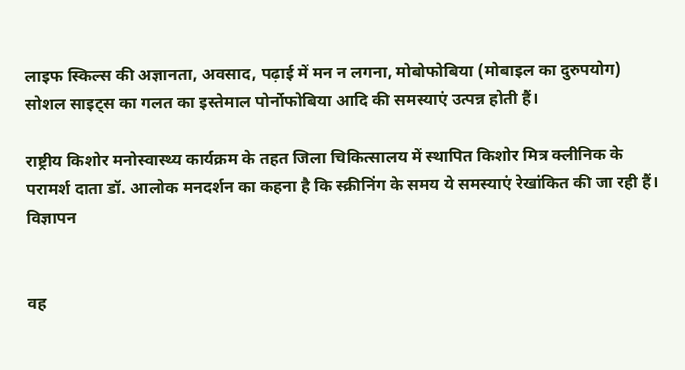लाइफ स्किल्स की अज्ञानता, अवसाद, पढ़ाई में मन न लगना, मोबोफोबिया (मोबाइल का दुरुपयोग) सोशल साइट्स का गलत का इस्तेमाल पोर्नोफोबिया आदि की समस्याएं उत्पन्न होती हैं।

राष्ट्रीय किशोर मनोस्वास्थ्य कार्यक्रम के तहत जिला चिकित्सालय में स्थापित किशोर मित्र क्लीनिक के परामर्श दाता डॉ. आलोक मनदर्शन का कहना है कि स्क्रीनिंग के समय ये समस्याएं रेखांकित की जा रही हैं।
विज्ञापन


वह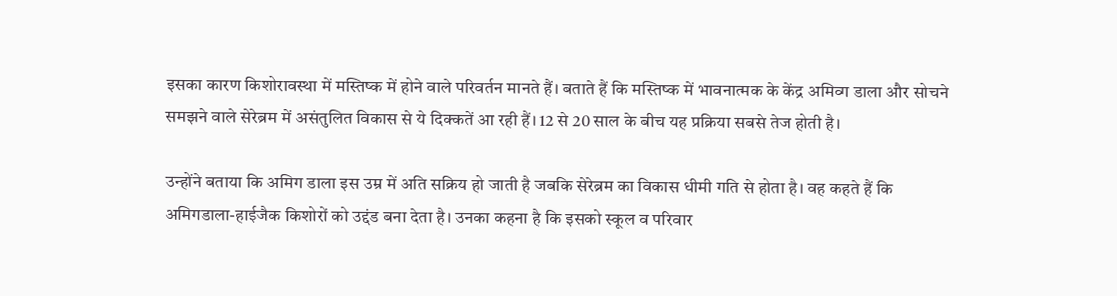इसका कारण किशोरावस्था में मस्तिष्क में होने वाले परिवर्तन मानते हैं। बताते हैं कि मस्तिष्क में भावनात्मक के केंद्र अमिव्ग डाला और सोचने समझने वाले सेरेब्रम में असंतुलित विकास से ये दिक्कतें आ रही हैं। 12 से 20 साल के बीच यह प्रक्रिया सबसे तेज होती है।

उन्होंने बताया कि अमिग डाला इस उम्र में अति सक्रिय हो जाती है जबकि सेरेब्रम का विकास धीमी गति से होता है। वह कहते हैं कि अमिगडाला-हाईजैक किशोरों को उद्दंड बना देता है। उनका कहना है कि इसको स्कूल व परिवार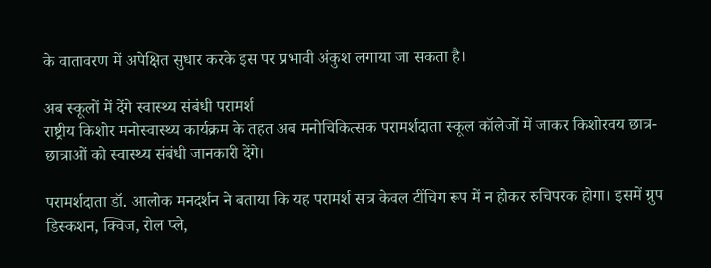के वातावरण में अपेक्षित सुधार करके इस पर प्रभावी अंकुश लगाया जा सकता है।

अब स्कूलों में देंगे स्वास्थ्य संबंधी परामर्श
राष्ट्रीय किशोर मनोस्वास्थ्य कार्यक्रम के तहत अब मनोचिकित्सक परामर्शदाता स्कूल कॉलेजों में जाकर किशोरवय छात्र-छात्राओं को स्वास्थ्य संबंधी जानकारी देंगे।

परामर्शदाता डॉ. आलोक मनदर्शन ने बताया कि यह परामर्श सत्र केवल टींचिग रूप में न होकर रुचिपरक होगा। इसमें ग्रुप डिस्कशन, क्विज, रोल प्ले,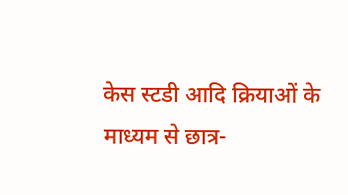केस स्टडी आदि क्रियाओं के माध्यम से छात्र-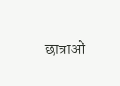छात्राओं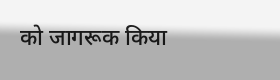को जागरूक किया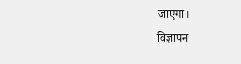जाएगा।
विज्ञापन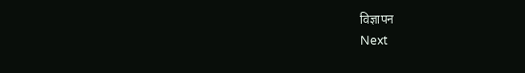विज्ञापन
Next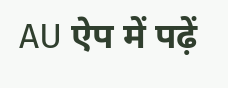AU ऐप में पढ़ें